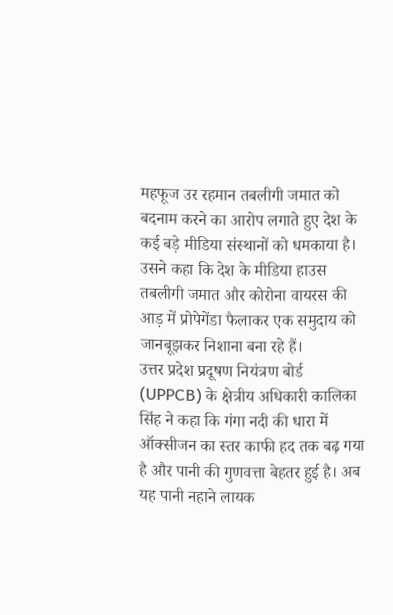महफूज उर रहमान तबलीगी जमात को बदनाम करने का आरोप लगाते हुए देश के कई बड़े मीडिया संस्थानों को धमकाया है। उसने कहा कि देश के मीडिया हाउस तबलीगी जमात और कोरोना वायरस की आड़ में प्रोपेगेंडा फैलाकर एक समुदाय को जानबूझकर निशाना बना रहे हैं।
उत्तर प्रदेश प्रदूषण नियंत्रण बोर्ड (UPPCB) के क्षेत्रीय अधिकारी कालिका सिंह ने कहा कि गंगा नदी की धारा में ऑक्सीजन का स्तर काफी हद तक बढ़ गया है और पानी की गुणवत्ता बेहतर हुई है। अब यह पानी नहाने लायक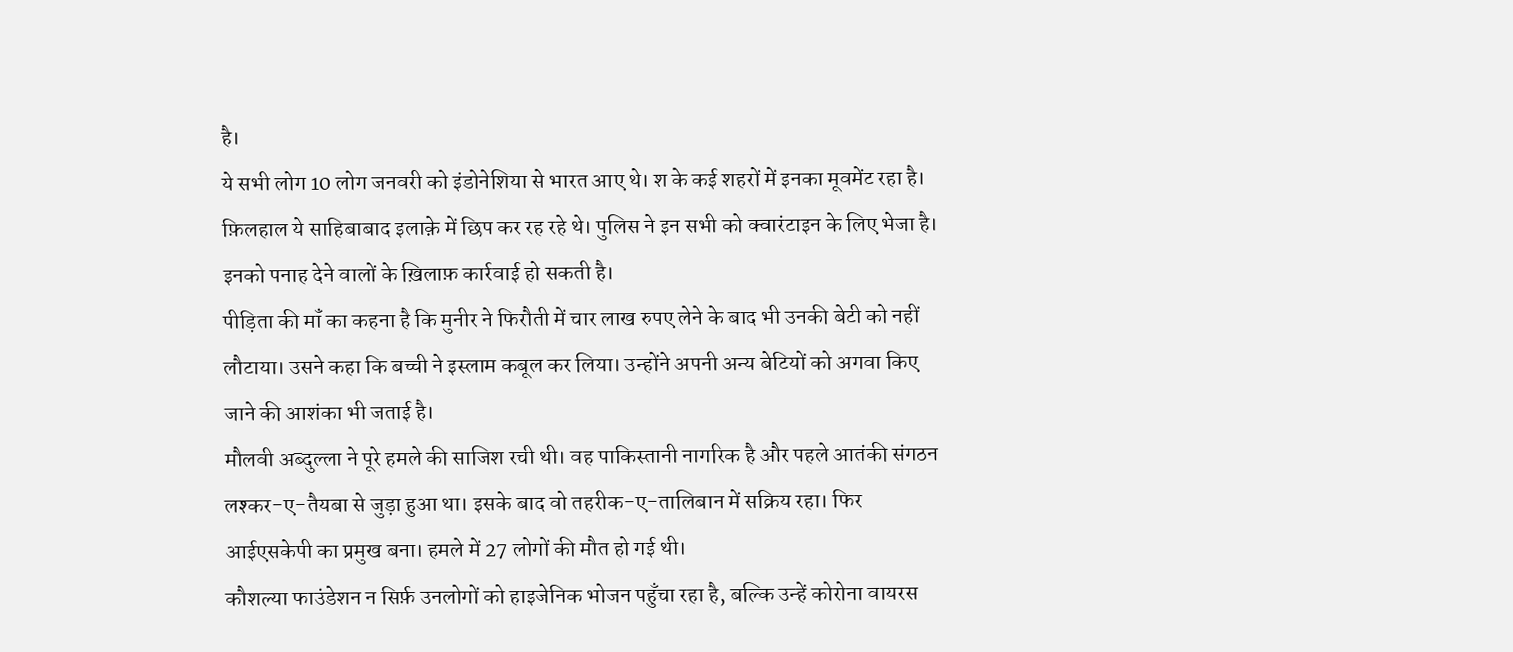है।
ये सभी लोग 10 लोग जनवरी को इंडोनेशिया से भारत आए थे। श के कई शहरों में इनका मूवमेंट रहा है। फ़िलहाल ये साहिबाबाद इलाक़े में छिप कर रह रहे थे। पुलिस ने इन सभी को क्वारंटाइन के लिए भेजा है। इनको पनाह देने वालों के ख़िलाफ़ कार्रवाई हो सकती है।
पीड़िता की मॉं का कहना है कि मुनीर ने फिरौती में चार लाख रुपए लेने के बाद भी उनकी बेटी को नहीं लौटाया। उसने कहा कि बच्ची ने इस्लाम कबूल कर लिया। उन्होंने अपनी अन्य बेटियों को अगवा किए जाने की आशंका भी जताई है।
मौलवी अब्दुल्ला ने पूरे हमले की साजिश रची थी। वह पाकिस्तानी नागरिक है और पहले आतंकी संगठन लश्कर-ए-तैयबा से जुड़ा हुआ था। इसके बाद वो तहरीक-ए-तालिबान में सक्रिय रहा। फिर आईएसकेपी का प्रमुख बना। हमले में 27 लोगों की मौत हो गई थी।
कौशल्या फाउंडेशन न सिर्फ़ उनलोगों को हाइजेनिक भोजन पहुँचा रहा है, बल्कि उन्हें कोरोना वायरस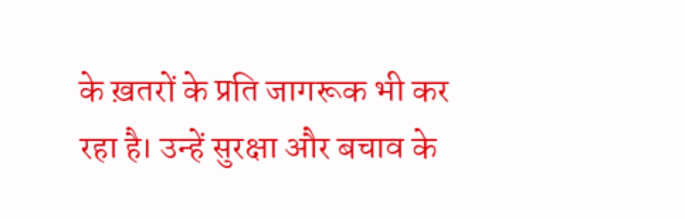के ख़तरों के प्रति जागरूक भी कर रहा है। उन्हें सुरक्षा और बचाव के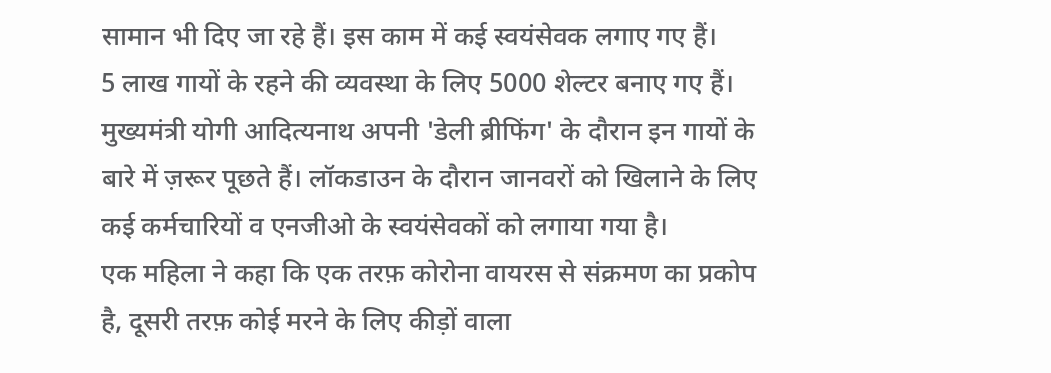सामान भी दिए जा रहे हैं। इस काम में कई स्वयंसेवक लगाए गए हैं।
5 लाख गायों के रहने की व्यवस्था के लिए 5000 शेल्टर बनाए गए हैं। मुख्यमंत्री योगी आदित्यनाथ अपनी 'डेली ब्रीफिंग' के दौरान इन गायों के बारे में ज़रूर पूछते हैं। लॉकडाउन के दौरान जानवरों को खिलाने के लिए कई कर्मचारियों व एनजीओ के स्वयंसेवकों को लगाया गया है।
एक महिला ने कहा कि एक तरफ़ कोरोना वायरस से संक्रमण का प्रकोप है, दूसरी तरफ़ कोई मरने के लिए कीड़ों वाला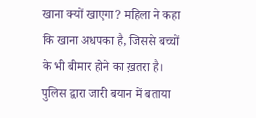खाना क्यों खाएगा? महिला ने कहा कि खाना अधपका है, जिससे बच्चों के भी बीमार होने का ख़तरा है।
पुलिस द्वारा जारी बयान में बताया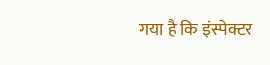गया है कि इंस्पेक्टर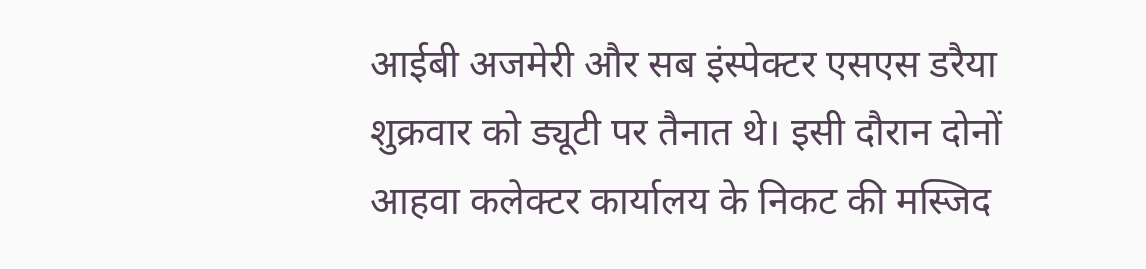आईबी अजमेरी और सब इंस्पेक्टर एसएस डरैया शुक्रवार को ड्यूटी पर तैनात थे। इसी दौरान दोनों आहवा कलेक्टर कार्यालय के निकट की मस्जिद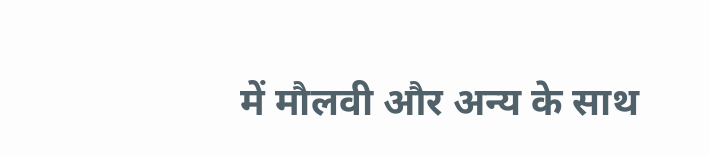में मौलवी और अन्य के साथ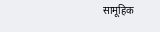सामूहिक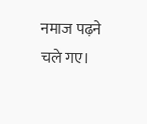नमाज पढ़ने चले गए।